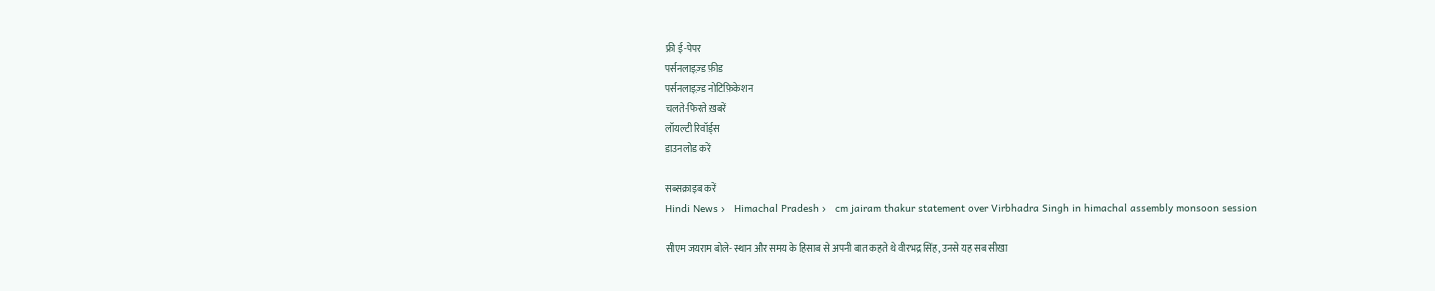फ्री ई-पेपर
पर्सनलाइज़्ड फ़ीड
पर्सनलाइज़्ड नोटिफ़िकेशन
चलते-फिरते ख़बरें
लॉयल्टी रिवॉर्ड्स
डाउनलोड करें

सब्सक्राइब करें
Hindi News ›   Himachal Pradesh ›   cm jairam thakur statement over Virbhadra Singh in himachal assembly monsoon session

सीएम जयराम बोले- स्थान और समय के हिसाब से अपनी बात कहते थे वीरभद्र सिंह, उनसे यह सब सीखा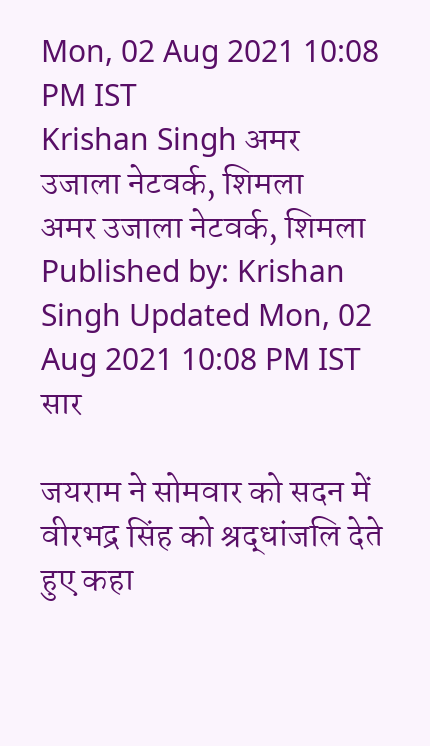Mon, 02 Aug 2021 10:08 PM IST
Krishan Singh अमर उजाला नेटवर्क, शिमला
अमर उजाला नेटवर्क, शिमला Published by: Krishan Singh Updated Mon, 02 Aug 2021 10:08 PM IST
सार

जयराम ने सोमवार को सदन में वीरभद्र सिंह को श्रद्धांजलि देते हुए कहा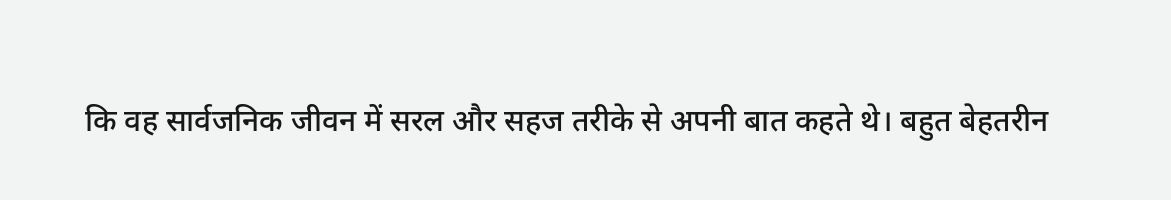कि वह सार्वजनिक जीवन में सरल और सहज तरीके से अपनी बात कहते थे। बहुत बेहतरीन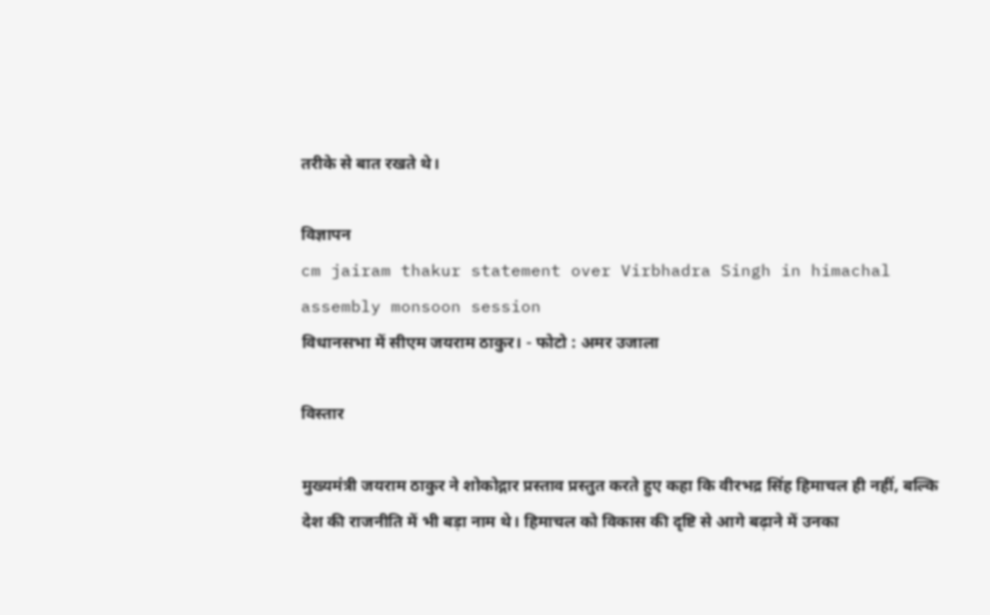तरीके से बात रखते थे।

विज्ञापन
cm jairam thakur statement over Virbhadra Singh in himachal assembly monsoon session
विधानसभा में सीएम जयराम ठाकुर। - फोटो : अमर उजाला

विस्तार

मुख्यमंत्री जयराम ठाकुर ने शोकोद्गार प्रस्ताव प्रस्तुत करते हुए कहा कि वीरभद्र सिंह हिमाचल ही नहीं, बल्कि देश की राजनीति में भी बड़ा नाम थे। हिमाचल को विकास की दृष्टि से आगे बढ़ाने में उनका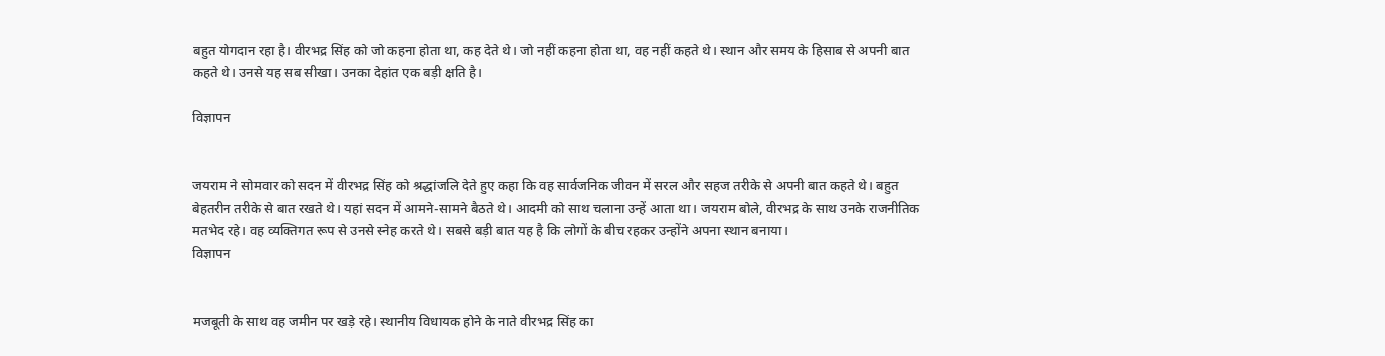बहुत योगदान रहा है। वीरभद्र सिंह को जो कहना होता था, कह देते थे। जो नहीं कहना होता था, वह नहीं कहते थे। स्थान और समय के हिसाब से अपनी बात कहते थे। उनसे यह सब सीखा। उनका देहांत एक बड़ी क्षति है।

विज्ञापन


जयराम ने सोमवार को सदन में वीरभद्र सिंह को श्रद्धांजलि देते हुए कहा कि वह सार्वजनिक जीवन में सरल और सहज तरीके से अपनी बात कहते थे। बहुत बेहतरीन तरीके से बात रखते थे। यहां सदन में आमने-सामने बैठते थे। आदमी को साथ चलाना उन्हें आता था। जयराम बोले, वीरभद्र के साथ उनके राजनीतिक मतभेद रहे। वह व्यक्तिगत रूप से उनसे स्नेह करते थे। सबसे बड़ी बात यह है कि लोगों के बीच रहकर उन्होंने अपना स्थान बनाया।
विज्ञापन


मजबूती के साथ वह जमीन पर खड़े रहे। स्थानीय विधायक होने के नाते वीरभद्र सिंह का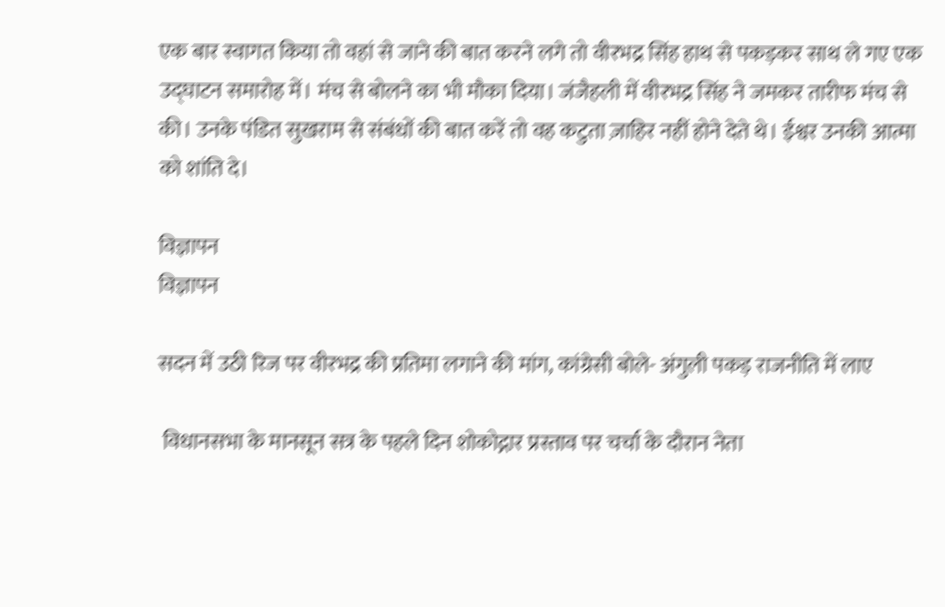एक बार स्वागत किया तो वहां से जाने की बात करने लगे तो वीरभद्र सिंह हाथ से पकड़कर साथ ले गए एक उद्घाटन समारोह में। मंच से बोलने का भी मौका दिया। जंजैहली में वीरभद्र सिंह ने जमकर तारीफ मंच से की। उनके पंडित सुखराम से संबंधों की बात करें तो वह कटुता ज़ाहिर नहीं होने देते थे। ईश्वर उनकी आत्मा को शांति दे।

विज्ञापन
विज्ञापन

सदन में उठी रिज पर वीरभद्र की प्रतिमा लगाने की मांग, कांग्रेसी बोले- अंगुली पकड़ राजनीति में लाए

 विधानसभा के मानसून सत्र के पहले दिन शोकोद्गार प्रस्ताव पर चर्चा के दौरान नेता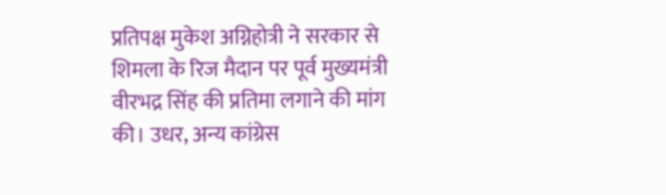प्रतिपक्ष मुकेश अग्निहोत्री ने सरकार से शिमला के रिज मैदान पर पूर्व मुख्यमंत्री वीरभद्र सिंह की प्रतिमा लगाने की मांग की। उधर, अन्य कांग्रेस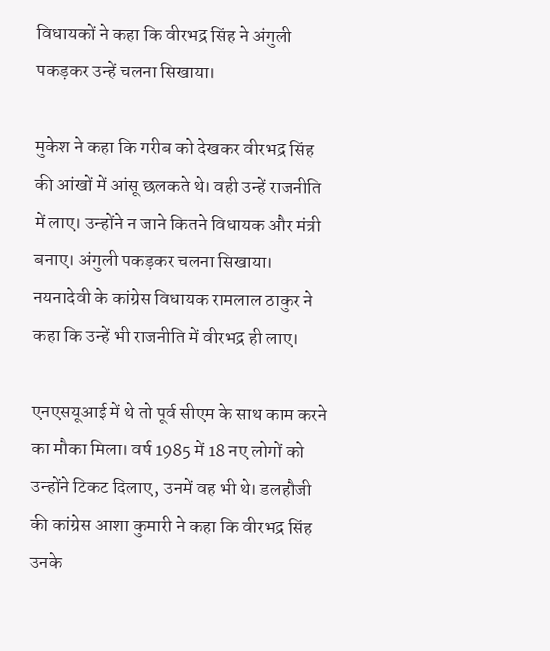विधायकों ने कहा कि वीरभद्र सिंह ने अंगुली पकड़कर उन्हें चलना सिखाया।

मुकेश ने कहा कि गरीब को देखकर वीरभद्र सिंह की आंखों में आंसू छलकते थे। वही उन्हें राजनीति में लाए। उन्होंने न जाने कितने विधायक और मंत्री बनाए। अंगुली पकड़कर चलना सिखाया। नयनादेवी के कांग्रेस विधायक रामलाल ठाकुर ने कहा कि उन्हें भी राजनीति में वीरभद्र ही लाए।

एनएसयूआई में थे तो पूर्व सीएम के साथ काम करने का मौका मिला। वर्ष 1985 में 18 नए लोगों को उन्होंने टिकट दिलाए, उनमें वह भी थे। डलहौजी की कांग्रेस आशा कुमारी ने कहा कि वीरभद्र सिंह उनके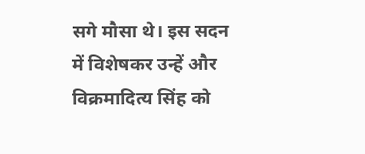सगे मौसा थे। इस सदन में विशेषकर उन्हें और विक्रमादित्य सिंह को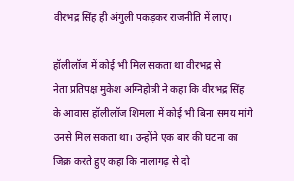वीरभद्र सिंह ही अंगुली पकड़कर राजनीति में लाए।

हॉलीलॉज में कोई भी मिल सकता था वीरभद्र से
नेता प्रतिपक्ष मुकेश अग्निहोत्री ने कहा कि वीरभद्र सिंह के आवास हॉलीलॉज शिमला में कोई भी बिना समय मांगे उनसे मिल सकता था। उन्होंने एक बार की घटना का जिक्र करते हुए कहा कि नालागढ़ से दो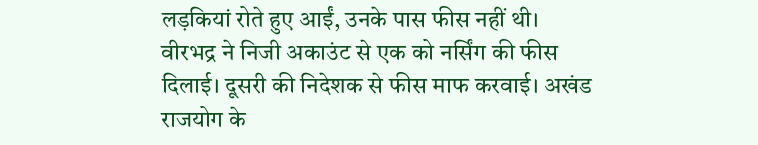लड़कियां रोते हुए आईं, उनके पास फीस नहीं थी। वीरभद्र ने निजी अकाउंट से एक को नर्सिंग की फीस दिलाई। दूसरी की निदेशक से फीस माफ करवाई। अखंड राजयोग के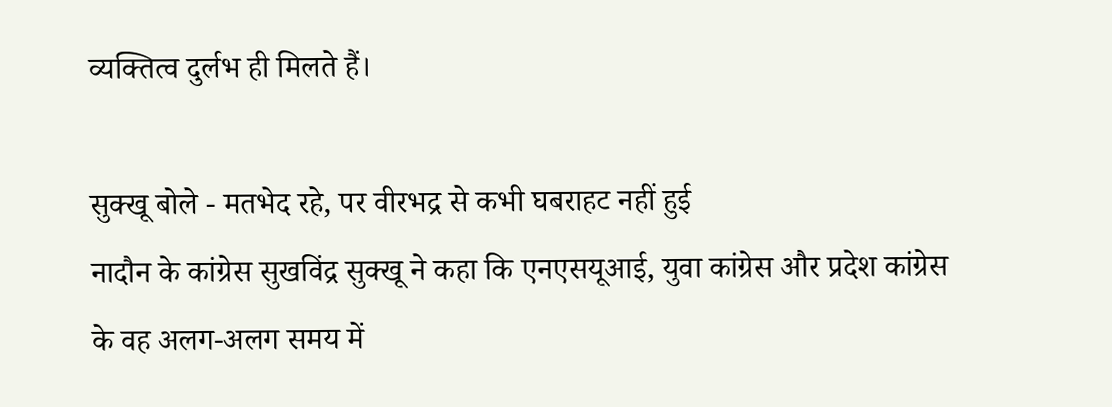व्यक्तित्व दुर्लभ ही मिलते हैं।

सुक्खू बोले - मतभेद रहे, पर वीरभद्र से कभी घबराहट नहीं हुई
नादौन के कांग्रेस सुखविंद्र सुक्खू ने कहा कि एनएसयूआई, युवा कांग्रेस और प्रदेश कांग्रेस के वह अलग-अलग समय में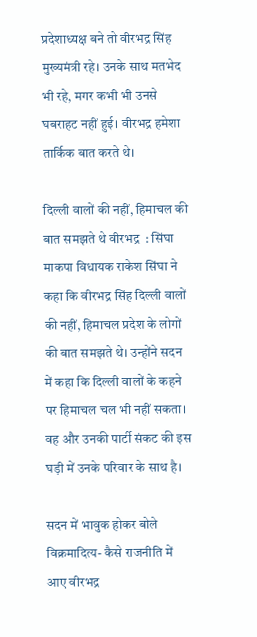प्रदेशाध्यक्ष बने तो वीरभद्र सिंह मुख्यमंत्री रहे। उनके साथ मतभेद भी रहे, मगर कभी भी उनसे घबराहट नहीं हुई। वीरभद्र हमेशा तार्किक बात करते थे।

दिल्ली वालों की नहीं, हिमाचल की बात समझते थे वीरभद्र  : सिंघा
माकपा विधायक राकेश सिंघा ने कहा कि वीरभद्र सिंह दिल्ली वालों की नहीं, हिमाचल प्रदेश के लोगों की बात समझते थे। उन्होंने सदन में कहा कि दिल्ली वालों के कहने पर हिमाचल चल भी नहीं सकता। वह और उनकी पार्टी संकट की इस घड़ी में उनके परिवार के साथ है।

सदन में भावुक होकर बोले विक्रमादित्य- कैसे राजनीति में आए वीरभद्र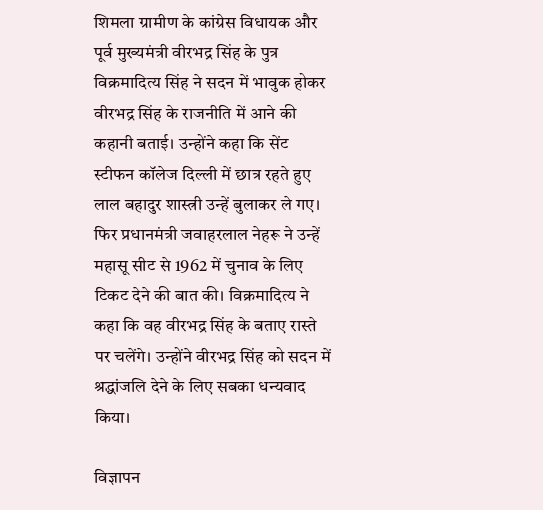शिमला ग्रामीण के कांग्रेस विधायक और पूर्व मुख्यमंत्री वीरभद्र सिंह के पुत्र विक्रमादित्य सिंह ने सदन में भावुक होकर वीरभद्र सिंह के राजनीति में आने की कहानी बताई। उन्होंने कहा कि सेंट स्टीफन कॉलेज दिल्ली में छात्र रहते हुए लाल बहादुर शास्त्री उन्हें बुलाकर ले गए। फिर प्रधानमंत्री जवाहरलाल नेहरू ने उन्हें महासू सीट से 1962 में चुनाव के लिए टिकट देने की बात की। विक्रमादित्य ने कहा कि वह वीरभद्र सिंह के बताए रास्ते पर चलेंगे। उन्होंने वीरभद्र सिंह को सदन में श्रद्धांजलि देने के लिए सबका धन्यवाद किया।

विज्ञापन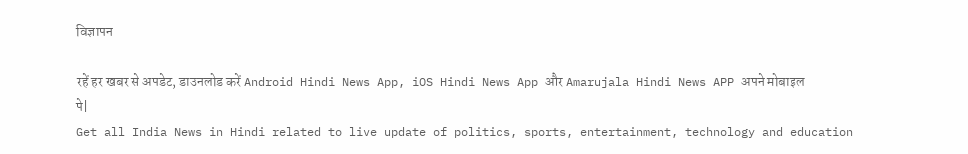विज्ञापन

रहें हर खबर से अपडेट, डाउनलोड करें Android Hindi News App, iOS Hindi News App और Amarujala Hindi News APP अपने मोबाइल पे|
Get all India News in Hindi related to live update of politics, sports, entertainment, technology and education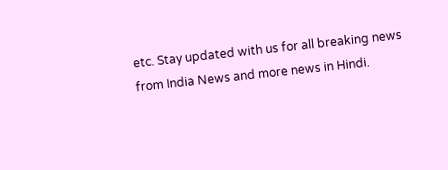etc. Stay updated with us for all breaking news from India News and more news in Hindi.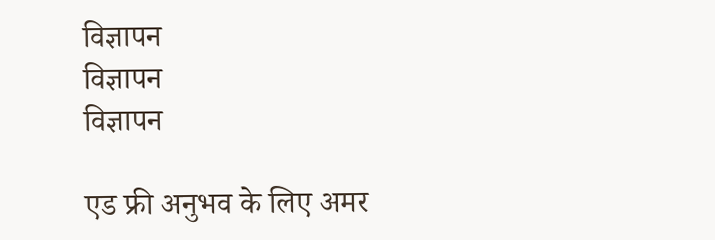विज्ञापन
विज्ञापन
विज्ञापन

एड फ्री अनुभव के लिए अमर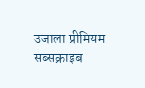उजाला प्रीमियम सब्सक्राइब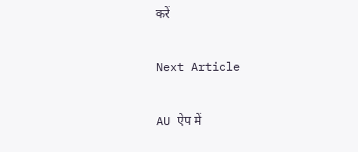करें

Next Article

AU ऐप में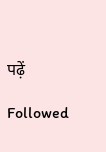पढ़ें

Followed